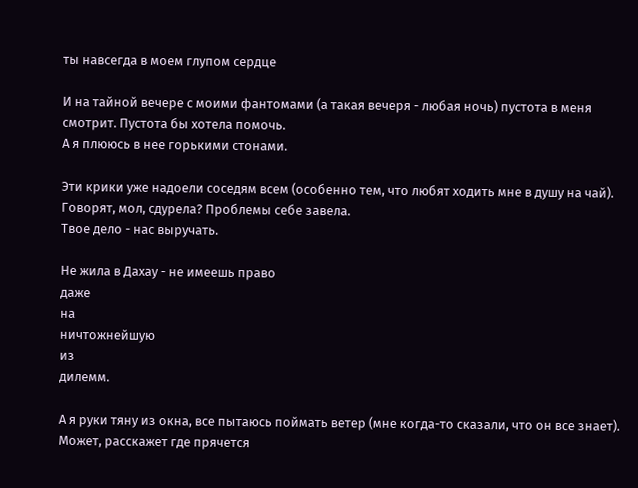ты навсегда в моем глупом сердце

И на тайной вечере с моими фантомами (а такая вечеря - любая ночь) пустота в меня смотрит. Пустота бы хотела помочь.
А я плююсь в нее горькими стонами.

Эти крики уже надоели соседям всем (особенно тем, что любят ходить мне в душу на чай).
Говорят, мол, сдурела? Проблемы себе завела.
Твое дело - нас выручать.

Не жила в Дахау - не имеешь право
даже
на
ничтожнейшую
из
дилемм.

А я руки тяну из окна, все пытаюсь поймать ветер (мне когда-то сказали, что он все знает). Может, расскажет где прячется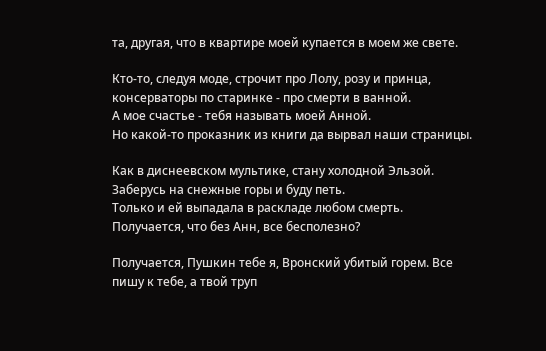та, другая, что в квартире моей купается в моем же свете.

Кто-то, следуя моде, строчит про Лолу, розу и принца, консерваторы по старинке - про смерти в ванной.
А мое счастье - тебя называть моей Анной.
Но какой-то проказник из книги да вырвал наши страницы.

Как в диснеевском мультике, стану холодной Эльзой. Заберусь на снежные горы и буду петь.
Только и ей выпадала в раскладе любом смерть.
Получается, что без Анн, все бесполезно?

Получается, Пушкин тебе я, Вронский убитый горем. Все пишу к тебе, а твой труп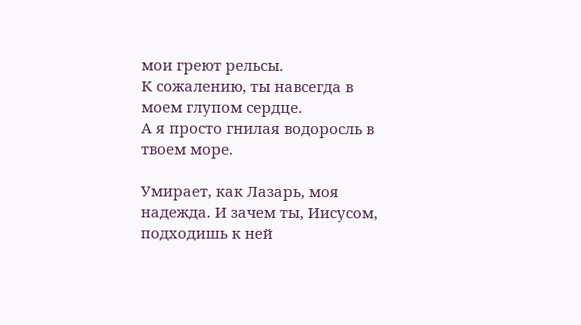мои греют рельсы.
К сожалению, ты навсегда в моем глупом сердце.
А я просто гнилая водоросль в твоем море.

Умирает, как Лазарь, моя надежда. И зачем ты, Иисусом, подходишь к ней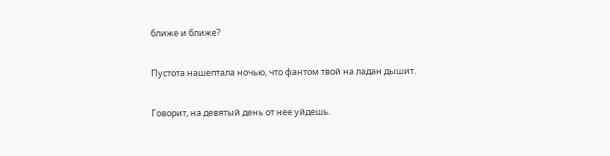ближе и ближе?

Пустота нашептала ночью, что фантом твой на ладан дышит.

Говорит, на девятый день от нее уйдешь.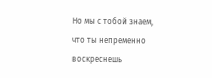Но мы с тобой знаем, что ты непременно воскреснешь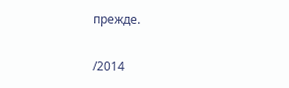прежде.

/2014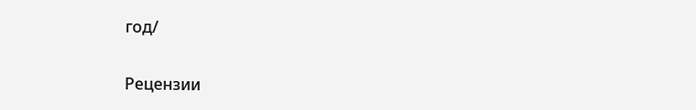год/


Рецензии